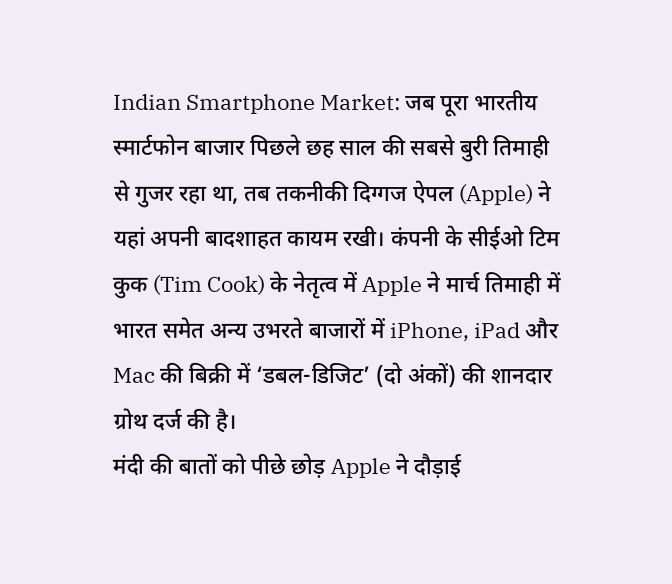Indian Smartphone Market: जब पूरा भारतीय स्मार्टफोन बाजार पिछले छह साल की सबसे बुरी तिमाही से गुजर रहा था, तब तकनीकी दिग्गज ऐपल (Apple) ने यहां अपनी बादशाहत कायम रखी। कंपनी के सीईओ टिम कुक (Tim Cook) के नेतृत्व में Apple ने मार्च तिमाही में भारत समेत अन्य उभरते बाजारों में iPhone, iPad और Mac की बिक्री में ‘डबल-डिजिट’ (दो अंकों) की शानदार ग्रोथ दर्ज की है।
मंदी की बातों को पीछे छोड़ Apple ने दौड़ाई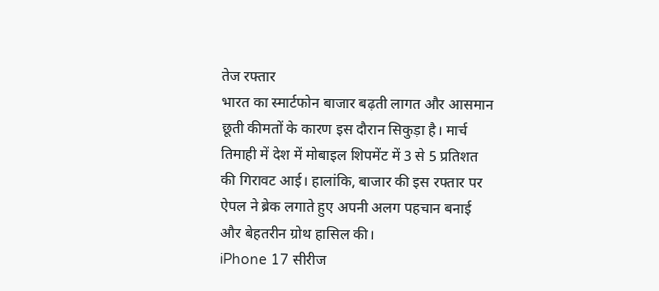तेज रफ्तार
भारत का स्मार्टफोन बाजार बढ़ती लागत और आसमान छूती कीमतों के कारण इस दौरान सिकुड़ा है। मार्च तिमाही में देश में मोबाइल शिपमेंट में 3 से 5 प्रतिशत की गिरावट आई। हालांकि, बाजार की इस रफ्तार पर ऐपल ने ब्रेक लगाते हुए अपनी अलग पहचान बनाई और बेहतरीन ग्रोथ हासिल की।
iPhone 17 सीरीज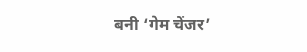बनी ‘गेम चेंजर’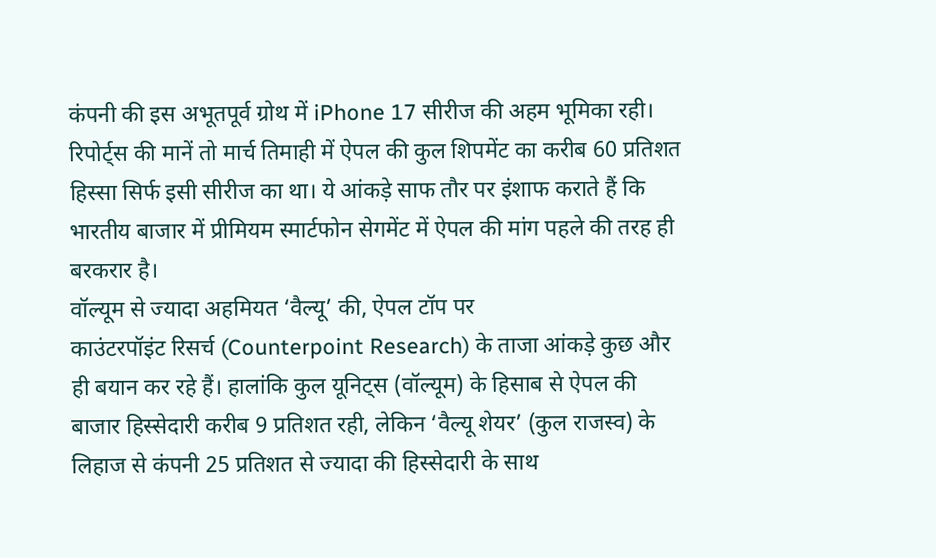कंपनी की इस अभूतपूर्व ग्रोथ में iPhone 17 सीरीज की अहम भूमिका रही। रिपोर्ट्स की मानें तो मार्च तिमाही में ऐपल की कुल शिपमेंट का करीब 60 प्रतिशत हिस्सा सिर्फ इसी सीरीज का था। ये आंकड़े साफ तौर पर इंशाफ कराते हैं कि भारतीय बाजार में प्रीमियम स्मार्टफोन सेगमेंट में ऐपल की मांग पहले की तरह ही बरकरार है।
वॉल्यूम से ज्यादा अहमियत ‘वैल्यू’ की, ऐपल टॉप पर
काउंटरपॉइंट रिसर्च (Counterpoint Research) के ताजा आंकड़े कुछ और ही बयान कर रहे हैं। हालांकि कुल यूनिट्स (वॉल्यूम) के हिसाब से ऐपल की बाजार हिस्सेदारी करीब 9 प्रतिशत रही, लेकिन ‘वैल्यू शेयर’ (कुल राजस्व) के लिहाज से कंपनी 25 प्रतिशत से ज्यादा की हिस्सेदारी के साथ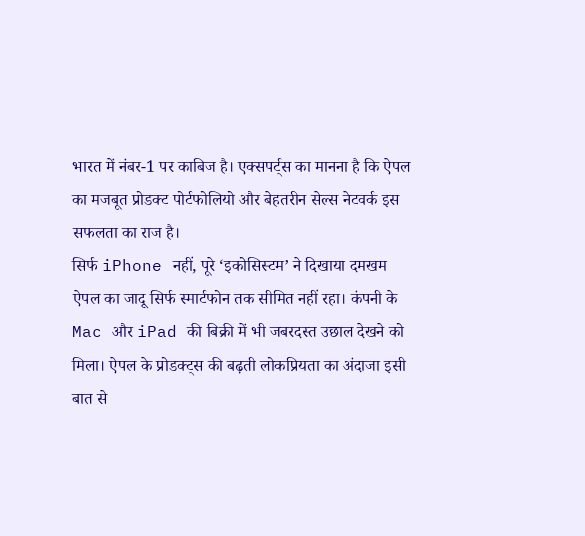भारत में नंबर-1 पर काबिज है। एक्सपर्ट्स का मानना है कि ऐपल का मजबूत प्रोडक्ट पोर्टफोलियो और बेहतरीन सेल्स नेटवर्क इस सफलता का राज है।
सिर्फ iPhone नहीं, पूरे ‘इकोसिस्टम’ ने दिखाया दमखम
ऐपल का जादू सिर्फ स्मार्टफोन तक सीमित नहीं रहा। कंपनी के Mac और iPad की बिक्री में भी जबरदस्त उछाल देखने को मिला। ऐपल के प्रोडक्ट्स की बढ़ती लोकप्रियता का अंदाजा इसी बात से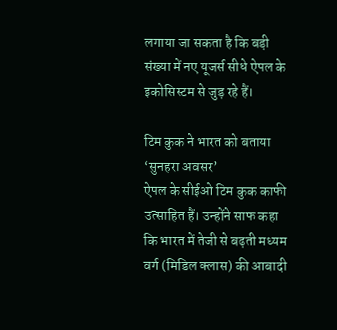लगाया जा सकता है कि बड़ी संख्या में नए यूजर्स सीधे ऐपल के इकोसिस्टम से जुड़ रहे हैं।

टिम कुक ने भारत को बताया ‘सुनहरा अवसर’
ऐपल के सीईओ टिम कुक काफी उत्साहित हैं। उन्होंने साफ कहा कि भारत में तेजी से बढ़ती मध्यम वर्ग (मिडिल क्लास) की आबादी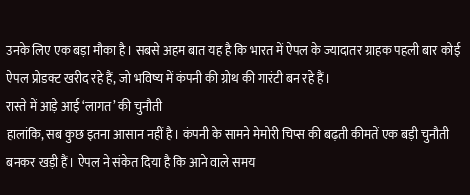उनके लिए एक बड़ा मौका है। सबसे अहम बात यह है कि भारत में ऐपल के ज्यादातर ग्राहक पहली बार कोई ऐपल प्रोडक्ट खरीद रहे हैं, जो भविष्य में कंपनी की ग्रोथ की गारंटी बन रहे हैं।
रास्ते में आड़े आई ‘लागत’ की चुनौती
हालांकि, सब कुछ इतना आसान नहीं है। कंपनी के सामने मेमोरी चिप्स की बढ़ती कीमतें एक बड़ी चुनौती बनकर खड़ी हैं। ऐपल ने संकेत दिया है कि आने वाले समय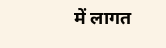में लागत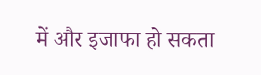में और इजाफा हो सकता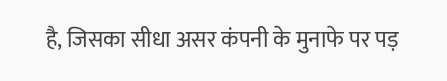है, जिसका सीधा असर कंपनी के मुनाफे पर पड़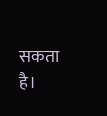सकता है।